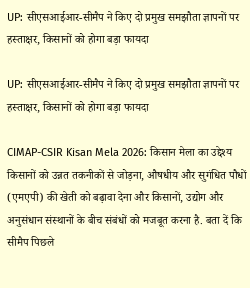UP: सीएसआईआर-सीमैप ने किए दो प्रमुख समझौता ज्ञापनों पर हस्ताक्षर, किसानों को होगा बड़ा फायदा

UP: सीएसआईआर-सीमैप ने किए दो प्रमुख समझौता ज्ञापनों पर हस्ताक्षर, किसानों को होगा बड़ा फायदा

CIMAP-CSIR Kisan Mela 2026: किसान मेला का उद्देश्य किसानों को उन्नत तकनीकों से जोड़ना, औषधीय और सुगंधित पौधों (एमएपी) की खेती को बढ़ावा देना और किसानों, उद्योग और अनुसंधान संस्थानों के बीच संबंधों को मजबूत करना है. बता दें कि सीमैप पिछले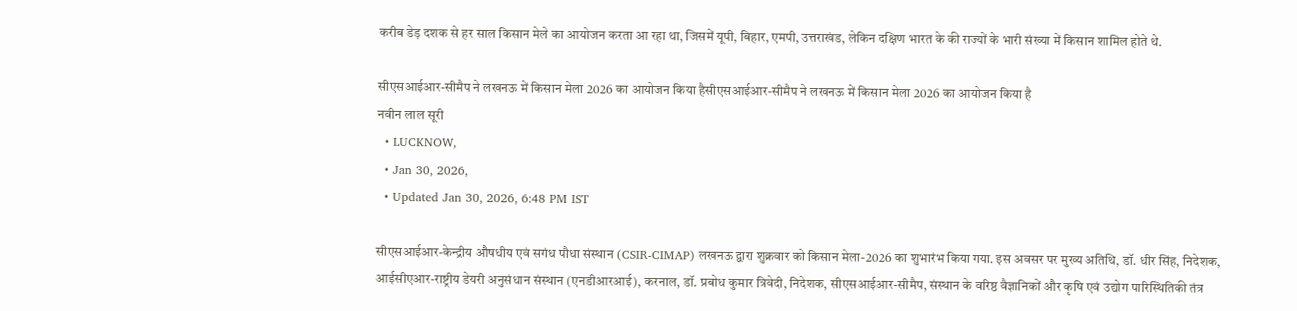करीब डेड़ दशक से हर साल किसान मेले का आयोजन करता आ रहा था, जिसमें यूपी, बिहार, एमपी, उत्तराखंड, लेकिन दक्षिण भारत के की राज्यों के भारी संख्या में किसान शामिल होते थे.

सीएसआईआर-सीमैप ने लखनऊ में किसान मेला 2026 का आयोजन किया हैसीएसआईआर-सीमैप ने लखनऊ में किसान मेला 2026 का आयोजन किया है
नवीन लाल सूरी
  • LUCKNOW,
  • Jan 30, 2026,
  • Updated Jan 30, 2026, 6:48 PM IST

सीएसआईआर-केन्द्रीय औषधीय एवं सगंध पौधा संस्थान (CSIR-CIMAP) लखनऊ द्वारा शुक्रवार को किसान मेला-2026 का शुभारंभ किया गया. इस अवसर पर मुख्य अतिथि, डॉ. धीर सिंह, निदेशक, आईसीएआर-राष्ट्रीय डेयरी अनुसंधान संस्थान (एनडीआरआई), करनाल, डॉ. प्रबोध कुमार त्रिवेदी, निदेशक, सीएसआईआर-सीमैप, संस्थान के वरिष्ठ वैज्ञानिकों और कृषि एवं उद्योग पारिस्थितिकी तंत्र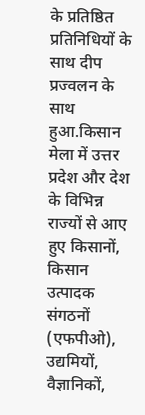के प्रतिष्ठित प्रतिनिधियों के साथ दीप प्रज्वलन के साथ हुआ.किसान मेला में उत्तर प्रदेश और देश के विभिन्न राज्यों से आए हुए किसानों, किसान उत्पादक संगठनों (एफपीओ), उद्यमियों, वैज्ञानिकों,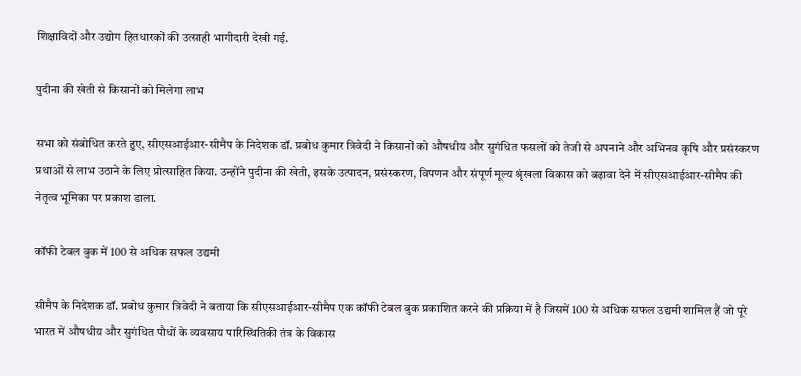शिक्षाविदों और उद्योग हितधारकों की उत्साही भागीदारी देखी गई.

पुदीना की खेती से किसानों को मिलेगा लाभ

सभा को संबोधित करते हुए, सीएसआईआर-सीमैप के निदेशक डॉ. प्रबोध कुमार त्रिवेदी ने किसानों को औषधीय और सुगंधित फसलों को तेजी से अपनाने और अभिनव कृषि और प्रसंस्करण प्रथाओं से लाभ उठाने के लिए प्रोत्साहित किया. उन्होंने पुदीना की खेती, इसके उत्पादन, प्रसंस्करण, विपणन और संपूर्ण मूल्य श्रृंखला विकास को बढ़ावा देने में सीएसआईआर-सीमैप की नेतृत्व भूमिका पर प्रकाश डाला.

कॉफी टेबल बुक में 100 से अधिक सफल उद्यमी

सीमैप के निदेशक डॉ. प्रबोध कुमार त्रिवेदी ने बताया कि सीएसआईआर-सीमैप एक कॉफी टेबल बुक प्रकाशित करने की प्रक्रिया में है जिसमें 100 से अधिक सफल उद्यमी शामिल हैं जो पूरे भारत में औषधीय और सुगंधित पौधों के व्यवसाय पारिस्थितिकी तंत्र के विकास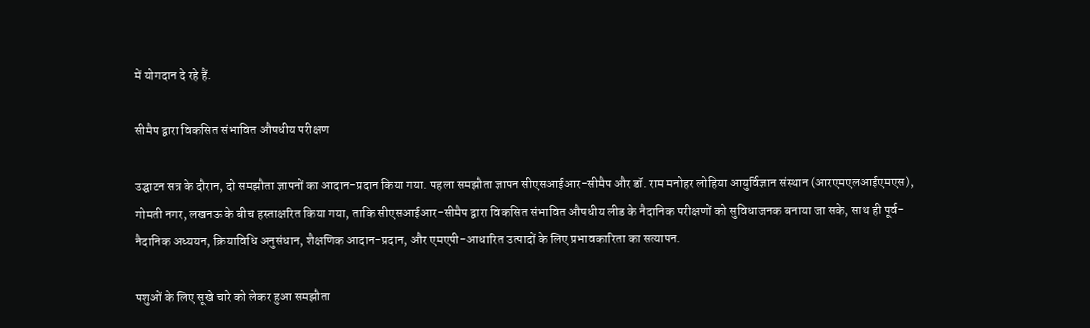में योगदान दे रहे हैं.

सीमैप द्वारा विकसित संभावित औषधीय परीक्षण

उद्घाटन सत्र के दौरान, दो समझौता ज्ञापनों का आदान-प्रदान किया गया. पहला समझौता ज्ञापन सीएसआईआर-सीमैप और डॉ. राम मनोहर लोहिया आयुर्विज्ञान संस्थान (आरएमएलआईएमएस), गोमती नगर, लखनऊ के बीच हस्ताक्षरित किया गया, ताकि सीएसआईआर-सीमैप द्वारा विकसित संभावित औषधीय लीड के नैदानिक परीक्षणों को सुविधाजनक बनाया जा सके, साथ ही पूर्व-नैदानिक अध्ययन, क्रियाविधि अनुसंधान, शैक्षणिक आदान-प्रदान, और एमएपी-आधारित उत्पादों के लिए प्रभावकारिता का सत्यापन.

पशुओं के लिए सूखे चारे को लेकर हुआ समझौता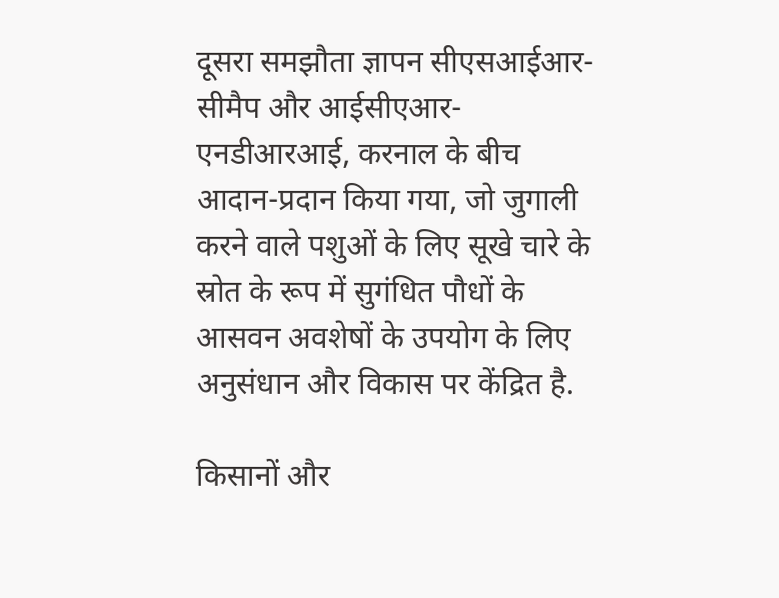दूसरा समझौता ज्ञापन सीएसआईआर-सीमैप और आईसीएआर-एनडीआरआई, करनाल के बीच आदान-प्रदान किया गया, जो जुगाली करने वाले पशुओं के लिए सूखे चारे के स्रोत के रूप में सुगंधित पौधों के आसवन अवशेषों के उपयोग के लिए अनुसंधान और विकास पर केंद्रित है.

किसानों और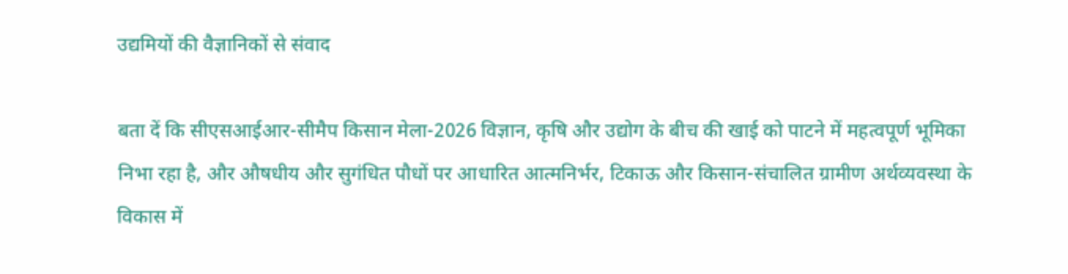उद्यमियों की वैज्ञानिकों से संवाद

बता दें कि सीएसआईआर-सीमैप किसान मेला-2026 विज्ञान, कृषि और उद्योग के बीच की खाई को पाटने में महत्वपूर्ण भूमिका निभा रहा है, और औषधीय और सुगंधित पौधों पर आधारित आत्मनिर्भर, टिकाऊ और किसान-संचालित ग्रामीण अर्थव्यवस्था के विकास में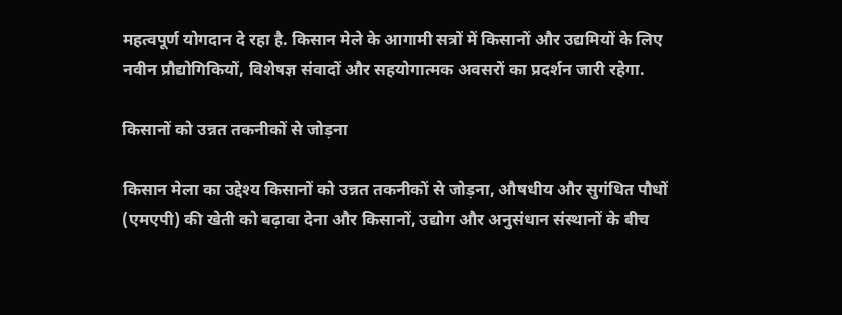महत्वपूर्ण योगदान दे रहा है. किसान मेले के आगामी सत्रों में किसानों और उद्यमियों के लिए नवीन प्रौद्योगिकियों, विशेषज्ञ संवादों और सहयोगात्मक अवसरों का प्रदर्शन जारी रहेगा.

किसानों को उन्नत तकनीकों से जोड़ना

किसान मेला का उद्देश्य किसानों को उन्नत तकनीकों से जोड़ना, औषधीय और सुगंधित पौधों (एमएपी) की खेती को बढ़ावा देना और किसानों, उद्योग और अनुसंधान संस्थानों के बीच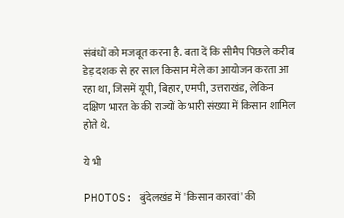संबंधों को मजबूत करना है. बता दें कि सीमैप पिछले करीब डेड़ दशक से हर साल किसान मेले का आयोजन करता आ रहा था, जिसमें यूपी, बिहार, एमपी, उत्तराखंड, लेकिन दक्षिण भारत के की राज्यों के भारी संख्या में किसान शामिल होते थे.

ये भी

PHOTOS: बुंदेलखंड में 'किसान कारवां' की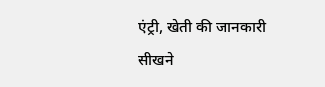एंट्री, खेती की जानकारी सीखने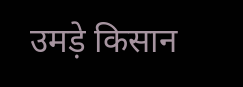उमड़े किसान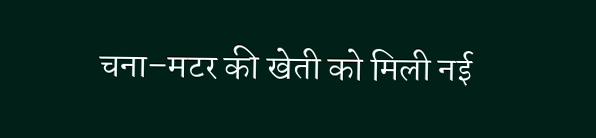चना–मटर की खेती को मिली नई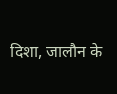दिशा, जालौन के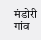मंडोरी गांव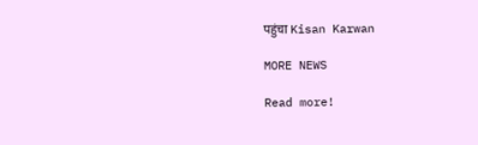पहुंचा Kisan Karwan

MORE NEWS

Read more!